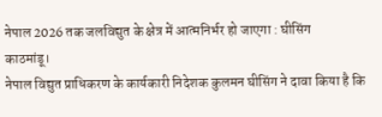नेपाल 2026 तक जलविद्युत के क्षेत्र में आत्मनिर्भर हो जाएगा : घीसिंग
काठमांडू।
नेपाल विद्युत प्राधिकरण के कार्यकारी निदेशक कुलमन घीसिंग ने दावा किया है कि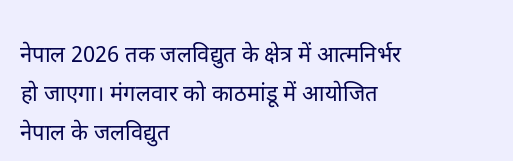नेपाल 2026 तक जलविद्युत के क्षेत्र में आत्मनिर्भर हो जाएगा। मंगलवार को काठमांडू में आयोजित नेपाल के जलविद्युत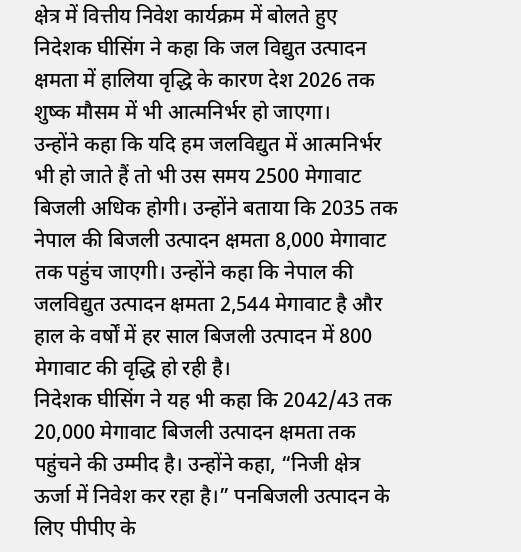क्षेत्र में वित्तीय निवेश कार्यक्रम में बोलते हुए निदेशक घीसिंग ने कहा कि जल विद्युत उत्पादन क्षमता में हालिया वृद्धि के कारण देश 2026 तक शुष्क मौसम में भी आत्मनिर्भर हो जाएगा।
उन्होंने कहा कि यदि हम जलविद्युत में आत्मनिर्भर भी हो जाते हैं तो भी उस समय 2500 मेगावाट बिजली अधिक होगी। उन्होंने बताया कि 2035 तक नेपाल की बिजली उत्पादन क्षमता 8,000 मेगावाट तक पहुंच जाएगी। उन्होंने कहा कि नेपाल की जलविद्युत उत्पादन क्षमता 2,544 मेगावाट है और हाल के वर्षों में हर साल बिजली उत्पादन में 800 मेगावाट की वृद्धि हो रही है।
निदेशक घीसिंग ने यह भी कहा कि 2042/43 तक 20,000 मेगावाट बिजली उत्पादन क्षमता तक पहुंचने की उम्मीद है। उन्होंने कहा, “निजी क्षेत्र ऊर्जा में निवेश कर रहा है।” पनबिजली उत्पादन के लिए पीपीए के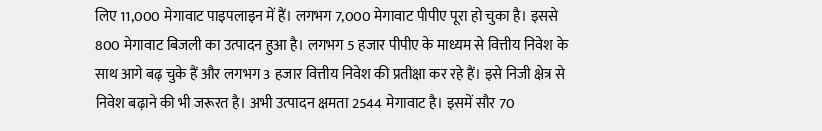लिए 11,000 मेगावाट पाइपलाइन में हैं। लगभग 7,000 मेगावाट पीपीए पूरा हो चुका है। इससे 800 मेगावाट बिजली का उत्पादन हुआ है। लगभग 5 हजार पीपीए के माध्यम से वित्तीय निवेश के साथ आगे बढ़ चुके हैं और लगभग 3 हजार वित्तीय निवेश की प्रतीक्षा कर रहे हैं। इसे निजी क्षेत्र से निवेश बढ़ाने की भी जरूरत है। अभी उत्पादन क्षमता 2544 मेगावाट है। इसमें सौर 70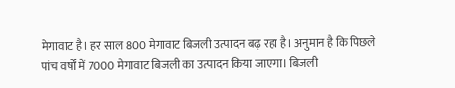मेगावाट है। हर साल 800 मेगावाट बिजली उत्पादन बढ़ रहा है। अनुमान है कि पिछले पांच वर्षों में 7000 मेगावाट बिजली का उत्पादन किया जाएगा। बिजली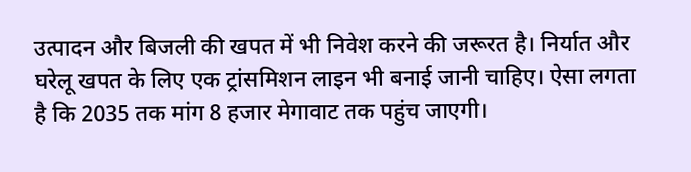उत्पादन और बिजली की खपत में भी निवेश करने की जरूरत है। निर्यात और घरेलू खपत के लिए एक ट्रांसमिशन लाइन भी बनाई जानी चाहिए। ऐसा लगता है कि 2035 तक मांग 8 हजार मेगावाट तक पहुंच जाएगी।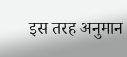इस तरह अनुमान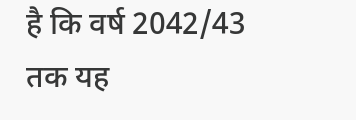है कि वर्ष 2042/43 तक यह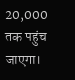20,000 तक पहुंच जाएगा।